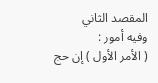المقصد الثاني
وفيه أمور :
( الأمر الأول ) إن حج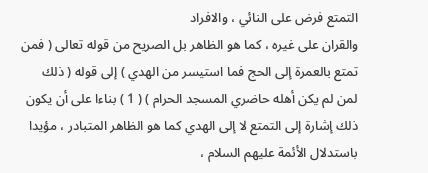التمتع فرض على النائي ، والافراد
والقران على غيره ، كما هو الظاهر بل الصريح من قوله تعالى ( فمن
تمتع بالعمرة إلى الحج فما استيسر من الهدي ) إلى قوله ( ذلك
لمن لم يكن أهله حاضري المسجد الحرام ) ( 1 ) بناءا على أن يكون
ذلك إشارة إلى التمتع لا إلى الهدي كما هو الظاهر المتبادر ، مؤيدا
باستدلال الأئمة عليهم السلام ،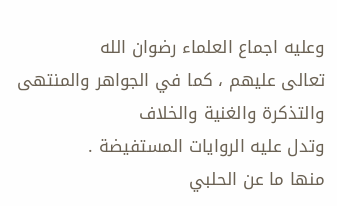وعليه اجماع العلماء رضوان الله
تعالى عليهم ، كما في الجواهر والمنتهى والتذكرة والغنية والخلاف
وتدل عليه الروايات المستفيضة .
منها ما عن الحلبي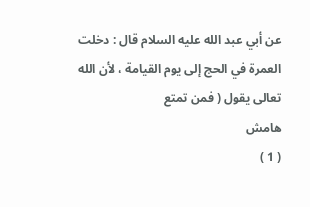عن أبي عبد الله عليه السلام قال : دخلت
العمرة في الحج إلى يوم القيامة ، لأن الله تعالى يقول ( فمن تمتع
هامش
( 1 )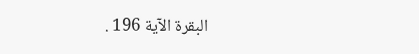البقرة الآية 196 .